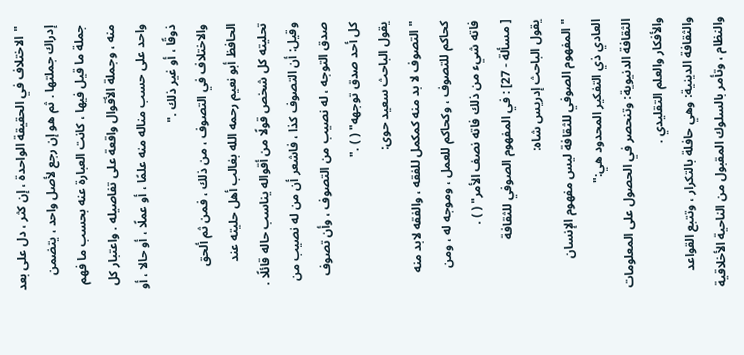"الاختلاف في الحقيقة الواحدة ، إن كثر ، دل على بعد إدراك جملتها . ثم هو إن رجع لأصل واحد ، يتضمن جملة ما قيل فيها ، كانت العبارة عنه بحسب ما فهم منه ، وجملة الأقوال واقعة على تفاصيله . واعتبار كل واحد على حسب مناله منه علمًا ، أو عملًا ، أو حالا ، أو ذوقًا ، أو غير ذلك ."
والاختلاف في التصوف ، من ذلك ، فمن ثم ألحق الحافظ أبو نعيم رحمه الله بغالب أهل حليته عند تحليته كل شخص قولًا من أقواله يناسب حاله قائلًا . وقيل: أن التصوف كذا ، فاشعر أن من له نصيب من صدق التوجه ، له نصيب من التصوف ، وأن تصوف كل أحد صدق توجهه" ( ) ."
يقول الباحث سعيد حوى:
"التصوف لا بد منه كمكمل للفقه ، والفقه لابد منه كحاكم للتصوف ، وكحاكم للعمل ، وموجه له ، ومن فاته شيء من ذلك فاته نصف الأمر" ( ) .
[ مسألة - 27] : في المفهوم الصوفي للثقافة
يقول الباحث إدريس شاه:
"المفهوم الصوفي للثقافة ليس مفهوم الإنسان العادي ذي التفكير المحدود هي:"
الثقافة الدنيوية: وتنحصر في الحصول على المعلومات والأفكار والعلم التقليدي .
والثقافة الدينية: وهي حافلة بالتكرار ، وتتبع القواعد والنظام ، وتأمر بالسلوك المقبول من الناحية الأخلاقية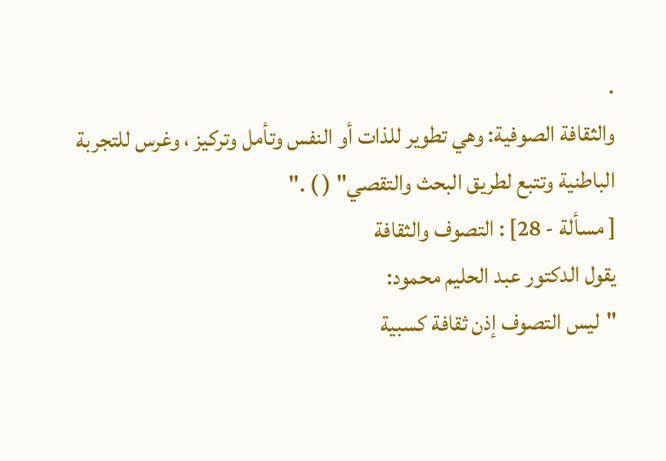.
والثقافة الصوفية: وهي تطوير للذات أو النفس وتأمل وتركيز ، وغرس للتجربة الباطنية وتتبع لطريق البحث والتقصي" ( ) ."
[ مسألة - 28] : التصوف والثقافة
يقول الدكتور عبد الحليم محمود:
"ليس التصوف إذن ثقافة كسبية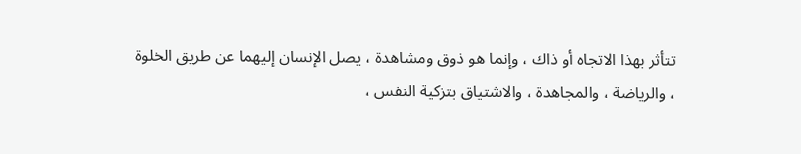تتأثر بهذا الاتجاه أو ذاك ، وإنما هو ذوق ومشاهدة ، يصل الإنسان إليهما عن طريق الخلوة ، والرياضة ، والمجاهدة ، والاشتياق بتزكية النفس ،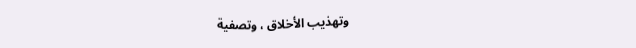وتهذيب الأخلاق ، وتصفية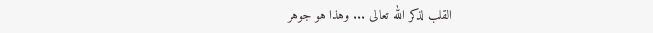القلب لذكر الله تعالى ... وهذا هو جوهر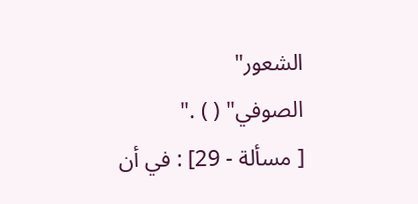الشعور"
الصوفي" ( ) ."
[ مسألة - 29] : في أن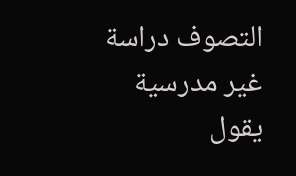التصوف دراسة غير مدرسية
يقول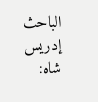الباحث إدريس شاه: